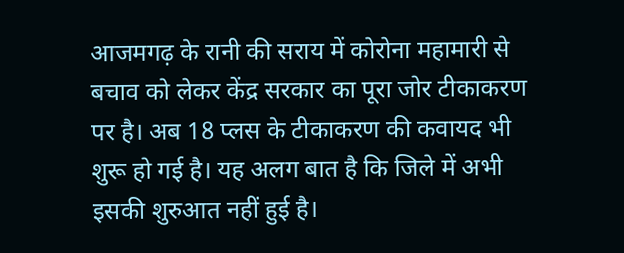आजमगढ़ के रानी की सराय में कोरोना महामारी से बचाव को लेकर केंद्र सरकार का पूरा जोर टीकाकरण पर है। अब 18 प्लस के टीकाकरण की कवायद भी शुरू हो गई है। यह अलग बात है कि जिले में अभी इसकी शुरुआत नहीं हुई है।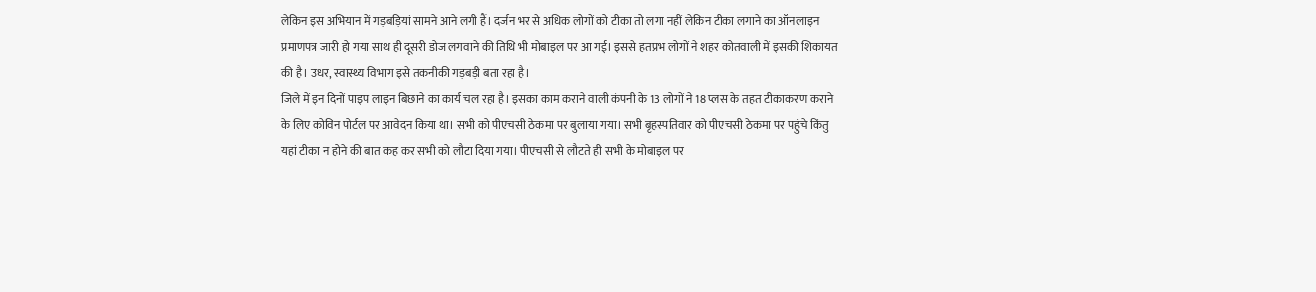लेकिन इस अभियान में गड़बड़ियां सामने आने लगी हैं। दर्जन भर से अधिक लोगों को टीका तो लगा नहीं लेकिन टीका लगाने का ऑनलाइन प्रमाणपत्र जारी हो गया साथ ही दूसरी डोज लगवाने की तिथि भी मोबाइल पर आ गई। इससे हतप्रभ लोगों ने शहर कोतवाली में इसकी शिकायत की है। उधर, स्वास्थ्य विभाग इसे तकनीकी गड़बड़ी बता रहा है।
जिले में इन दिनों पाइप लाइन बिछाने का कार्य चल रहा है। इसका काम कराने वाली कंपनी के 13 लोगों ने 18 प्लस के तहत टीकाकरण कराने के लिए कोविन पोर्टल पर आवेदन किया था। सभी को पीएचसी ठेकमा पर बुलाया गया। सभी बृहस्पतिवार को पीएचसी ठेकमा पर पहुंचे किंतु यहां टीका न होने की बात कह कर सभी को लौटा दिया गया। पीएचसी से लौटते ही सभी के मोबाइल पर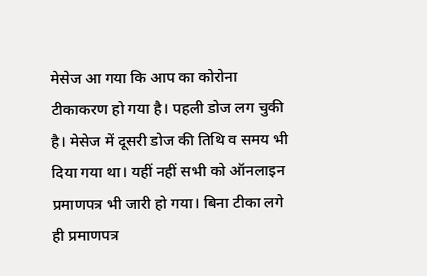मेसेज आ गया कि आप का कोरोना टीकाकरण हो गया है। पहली डोज लग चुकी है। मेसेज में दूसरी डोज की तिथि व समय भी दिया गया था। यहीं नहीं सभी को ऑनलाइन प्रमाणपत्र भी जारी हो गया। बिना टीका लगे ही प्रमाणपत्र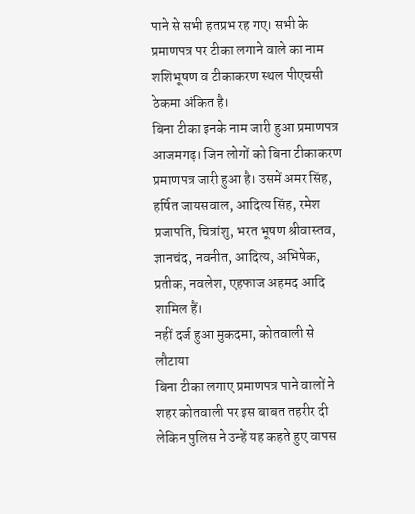पाने से सभी हतप्रभ रह गए। सभी के प्रमाणपत्र पर टीका लगाने वाले का नाम शशिभूषण व टीकाकरण स्थल पीएचसी ठेकमा अंकित है।
बिना टीका इनके नाम जारी हुआ प्रमाणपत्र
आजमगढ़। जिन लोगों को बिना टीकाकरण प्रमाणपत्र जारी हुआ है। उसमें अमर सिंह, हर्षित जायसवाल, आदित्य सिंह, रमेश प्रजापति, चित्रांशु, भरत भूषण श्रीवास्तव, ज्ञानचंद, नवनीत, आदित्य, अभिषेक, प्रतीक, नवलेश, एहफाज अहमद आदि शामिल हैं।
नहीं दर्ज हुआ मुकदमा, कोतवाली से लौटाया
बिना टीका लगाए प्रमाणपत्र पाने वालों ने शहर कोतवाली पर इस बाबत तहरीर दी लेकिन पुलिस ने उन्हें यह कहते हुए वापस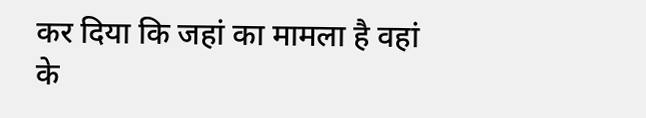कर दिया कि जहां का मामला है वहां के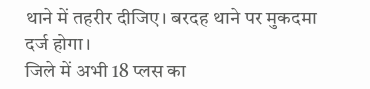थाने में तहरीर दीजिए। बरदह थाने पर मुकदमा दर्ज होगा।
जिले में अभी 18 प्लस का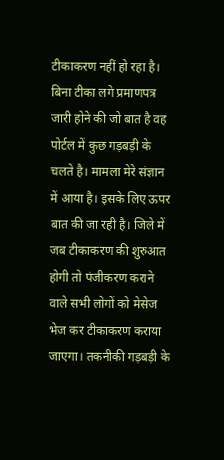टीकाकरण नहीं हो रहा है। बिना टीका लगे प्रमाणपत्र जारी होने की जो बात है वह पोर्टल में कुछ गड़बड़ी के चलते है। मामला मेरे संज्ञान में आया है। इसके लिए ऊपर बात की जा रही है। जिले में जब टीकाकरण की शुरुआत होगी तो पंजीकरण कराने वाले सभी लोगों को मेसेज भेज कर टीकाकरण कराया जाएगा। तकनीकी गड़बड़ी के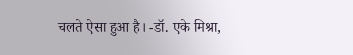चलते ऐसा हुआ है। -डॉ. एके मिश्रा,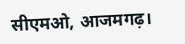सीएमओ, आजमगढ़।